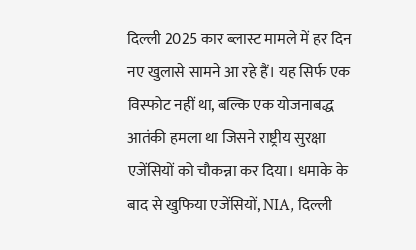दिल्ली 2025 कार ब्लास्ट मामले में हर दिन नए खुलासे सामने आ रहे हैं। यह सिर्फ एक विस्फोट नहीं था, बल्कि एक योजनाबद्ध आतंकी हमला था जिसने राष्ट्रीय सुरक्षा एजेंसियों को चौकन्ना कर दिया। धमाके के बाद से खुफिया एजेंसियों, NIA, दिल्ली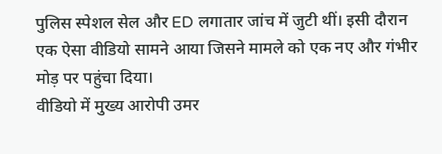पुलिस स्पेशल सेल और ED लगातार जांच में जुटी थीं। इसी दौरान एक ऐसा वीडियो सामने आया जिसने मामले को एक नए और गंभीर मोड़ पर पहुंचा दिया।
वीडियो में मुख्य आरोपी उमर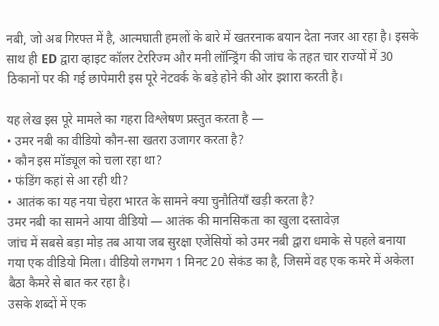नबी, जो अब गिरफ्त में है, आत्मघाती हमलों के बारे में खतरनाक बयान देता नजर आ रहा है। इसके साथ ही ED द्वारा व्हाइट कॉलर टेररिज्म और मनी लॉन्ड्रिंग की जांच के तहत चार राज्यों में 30 ठिकानों पर की गई छापेमारी इस पूरे नेटवर्क के बड़े होने की ओर इशारा करती है।

यह लेख इस पूरे मामले का गहरा विश्लेषण प्रस्तुत करता है —
• उमर नबी का वीडियो कौन-सा खतरा उजागर करता है?
• कौन इस मॉड्यूल को चला रहा था?
• फंडिंग कहां से आ रही थी?
• आतंक का यह नया चेहरा भारत के सामने क्या चुनौतियाँ खड़ी करता है?
उमर नबी का सामने आया वीडियो — आतंक की मानसिकता का खुला दस्तावेज़
जांच में सबसे बड़ा मोड़ तब आया जब सुरक्षा एजेंसियों को उमर नबी द्वारा धमाके से पहले बनाया गया एक वीडियो मिला। वीडियो लगभग 1 मिनट 20 सेकंड का है, जिसमें वह एक कमरे में अकेला बैठा कैमरे से बात कर रहा है।
उसके शब्दों में एक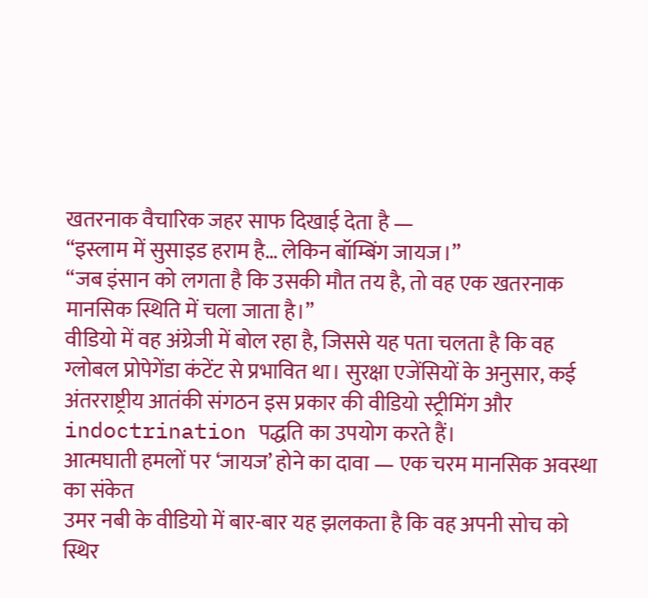खतरनाक वैचारिक जहर साफ दिखाई देता है —
“इस्लाम में सुसाइड हराम है… लेकिन बॉम्बिंग जायज।”
“जब इंसान को लगता है कि उसकी मौत तय है, तो वह एक खतरनाक मानसिक स्थिति में चला जाता है।”
वीडियो में वह अंग्रेजी में बोल रहा है, जिससे यह पता चलता है कि वह ग्लोबल प्रोपेगेंडा कंटेंट से प्रभावित था। सुरक्षा एजेंसियों के अनुसार, कई अंतरराष्ट्रीय आतंकी संगठन इस प्रकार की वीडियो स्ट्रीमिंग और indoctrination पद्धति का उपयोग करते हैं।
आत्मघाती हमलों पर ‘जायज’ होने का दावा — एक चरम मानसिक अवस्था का संकेत
उमर नबी के वीडियो में बार-बार यह झलकता है कि वह अपनी सोच को स्थिर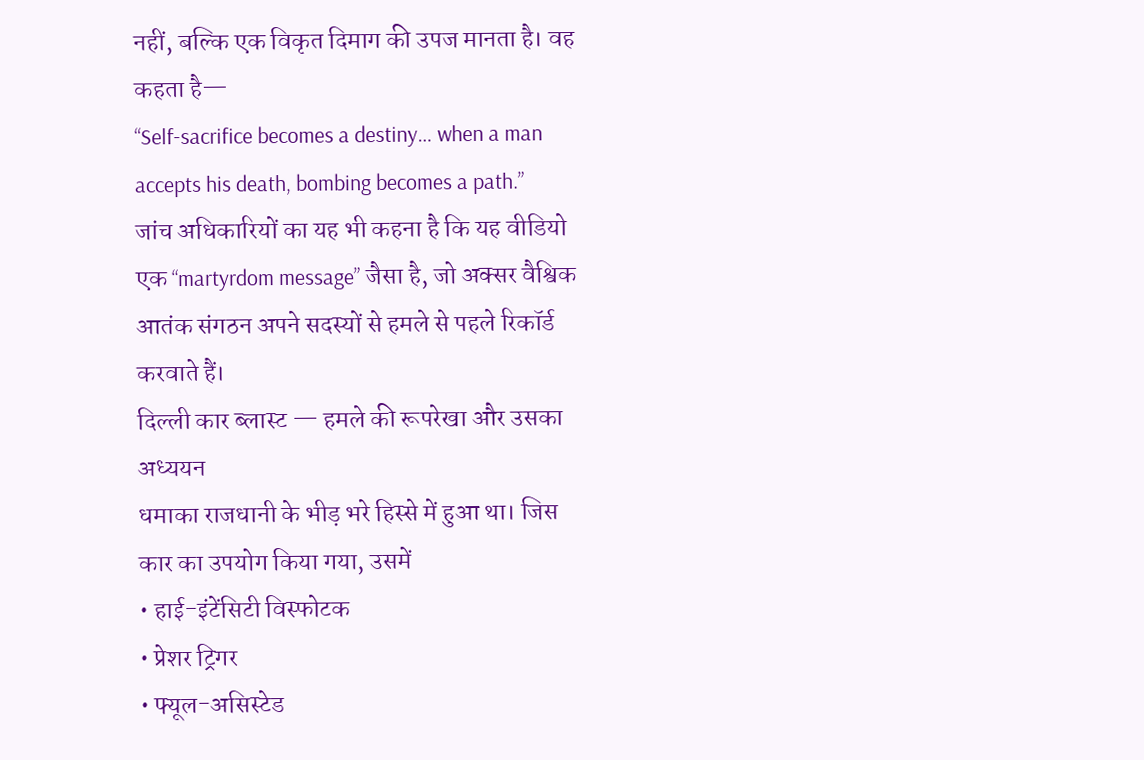नहीं, बल्कि एक विकृत दिमाग की उपज मानता है। वह कहता है—
“Self-sacrifice becomes a destiny… when a man accepts his death, bombing becomes a path.”
जांच अधिकारियों का यह भी कहना है कि यह वीडियो एक “martyrdom message” जैसा है, जो अक्सर वैश्विक आतंक संगठन अपने सदस्यों से हमले से पहले रिकॉर्ड करवाते हैं।
दिल्ली कार ब्लास्ट — हमले की रूपरेखा और उसका अध्ययन
धमाका राजधानी के भीड़ भरे हिस्से में हुआ था। जिस कार का उपयोग किया गया, उसमें
• हाई-इंटेंसिटी विस्फोटक
• प्रेशर ट्रिगर
• फ्यूल-असिस्टेड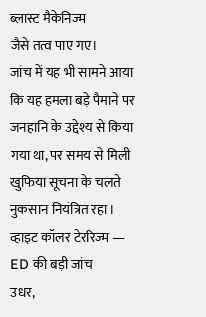ब्लास्ट मैकेनिज्म
जैसे तत्व पाए गए।
जांच में यह भी सामने आया कि यह हमला बड़े पैमाने पर जनहानि के उद्देश्य से किया गया था, पर समय से मिली खुफिया सूचना के चलते नुकसान नियंत्रित रहा।
व्हाइट कॉलर टेररिज्म — ED की बड़ी जांच
उधर,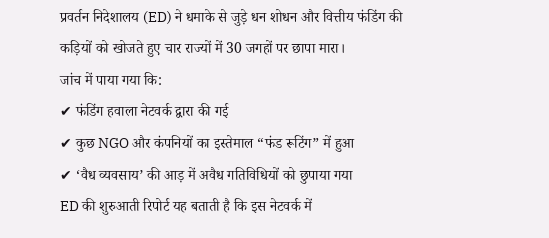प्रवर्तन निदेशालय (ED) ने धमाके से जुड़े धन शोधन और वित्तीय फंडिंग की कड़ियों को खोजते हुए चार राज्यों में 30 जगहों पर छापा मारा।
जांच में पाया गया कि:
✔ फंडिंग हवाला नेटवर्क द्वारा की गई
✔ कुछ NGO और कंपनियों का इस्तेमाल “फंड रूटिंग” में हुआ
✔ ‘वैध व्यवसाय’ की आड़ में अवैध गतिविधियों को छुपाया गया
ED की शुरुआती रिपोर्ट यह बताती है कि इस नेटवर्क में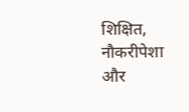शिक्षित, नौकरीपेशा और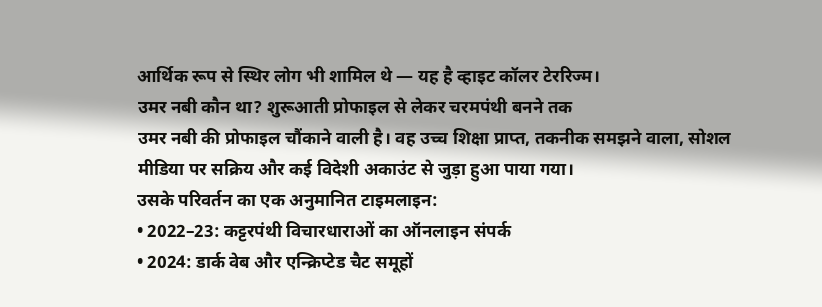आर्थिक रूप से स्थिर लोग भी शामिल थे — यह है व्हाइट कॉलर टेररिज्म।
उमर नबी कौन था? शुरूआती प्रोफाइल से लेकर चरमपंथी बनने तक
उमर नबी की प्रोफाइल चौंकाने वाली है। वह उच्च शिक्षा प्राप्त, तकनीक समझने वाला, सोशल मीडिया पर सक्रिय और कई विदेशी अकाउंट से जुड़ा हुआ पाया गया।
उसके परिवर्तन का एक अनुमानित टाइमलाइन:
• 2022–23: कट्टरपंथी विचारधाराओं का ऑनलाइन संपर्क
• 2024: डार्क वेब और एन्क्रिप्टेड चैट समूहों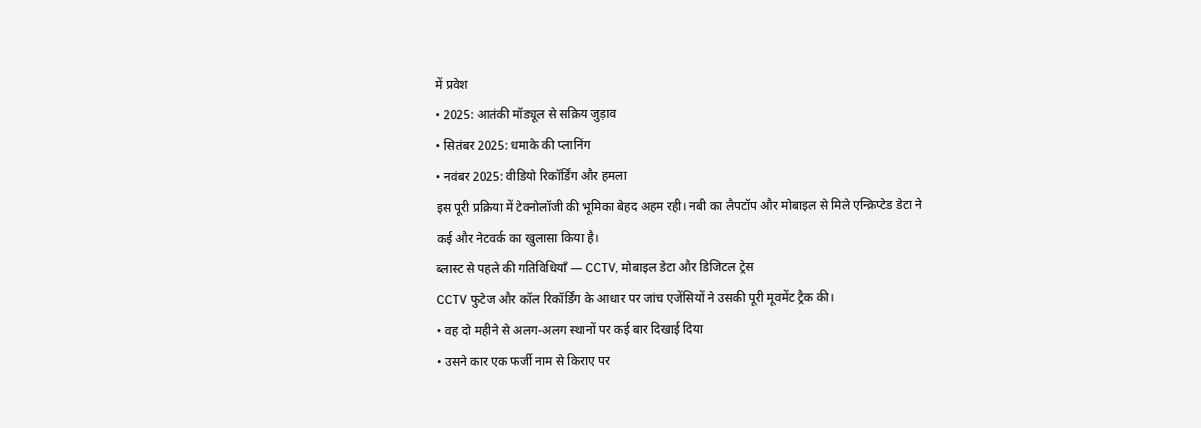में प्रवेश
• 2025: आतंकी मॉड्यूल से सक्रिय जुड़ाव
• सितंबर 2025: धमाके की प्लानिंग
• नवंबर 2025: वीडियो रिकॉर्डिंग और हमला
इस पूरी प्रक्रिया में टेक्नोलॉजी की भूमिका बेहद अहम रही। नबी का लैपटॉप और मोबाइल से मिले एन्क्रिप्टेड डेटा ने कई और नेटवर्क का खुलासा किया है।
ब्लास्ट से पहले की गतिविधियाँ — CCTV, मोबाइल डेटा और डिजिटल ट्रेस
CCTV फुटेज और कॉल रिकॉर्डिंग के आधार पर जांच एजेंसियों ने उसकी पूरी मूवमेंट ट्रैक की।
• वह दो महीने से अलग-अलग स्थानों पर कई बार दिखाई दिया
• उसने कार एक फर्जी नाम से किराए पर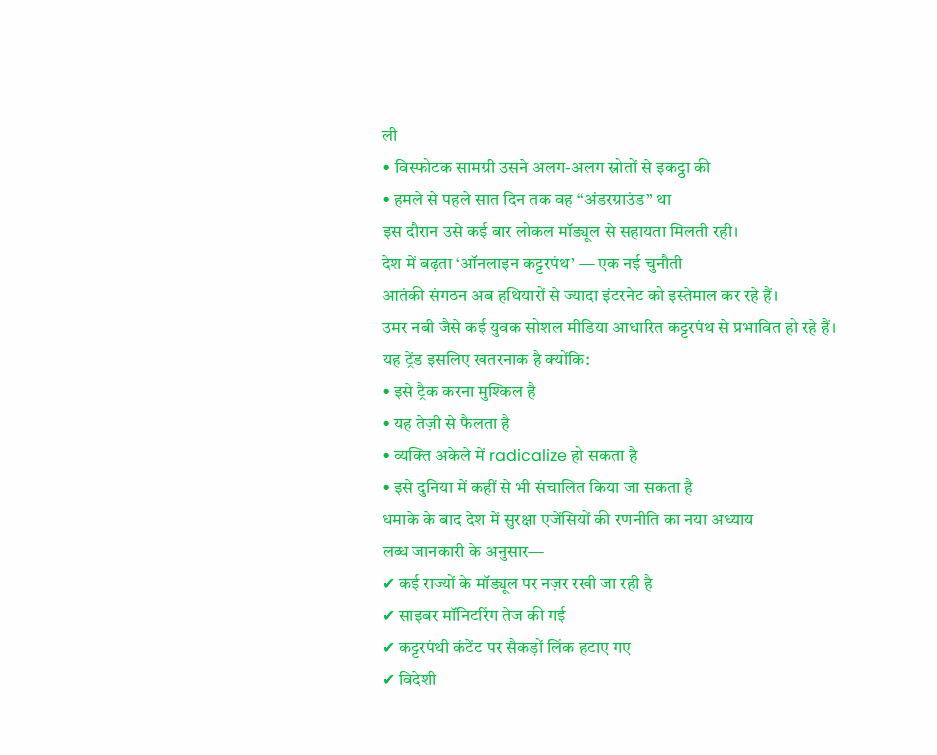ली
• विस्फोटक सामग्री उसने अलग-अलग स्रोतों से इकट्ठा की
• हमले से पहले सात दिन तक वह “अंडरग्राउंड” था
इस दौरान उसे कई बार लोकल मॉड्यूल से सहायता मिलती रही।
देश में बढ़ता ‘ऑनलाइन कट्टरपंथ’ — एक नई चुनौती
आतंकी संगठन अब हथियारों से ज्यादा इंटरनेट को इस्तेमाल कर रहे हैं।
उमर नबी जैसे कई युवक सोशल मीडिया आधारित कट्टरपंथ से प्रभावित हो रहे हैं।
यह ट्रेंड इसलिए खतरनाक है क्योंकि:
• इसे ट्रैक करना मुश्किल है
• यह तेज़ी से फैलता है
• व्यक्ति अकेले में radicalize हो सकता है
• इसे दुनिया में कहीं से भी संचालित किया जा सकता है
धमाके के बाद देश में सुरक्षा एजेंसियों की रणनीति का नया अध्याय
लब्ध जानकारी के अनुसार—
✔ कई राज्यों के मॉड्यूल पर नज़र रखी जा रही है
✔ साइबर मॉनिटरिंग तेज की गई
✔ कट्टरपंथी कंटेंट पर सैकड़ों लिंक हटाए गए
✔ विदेशी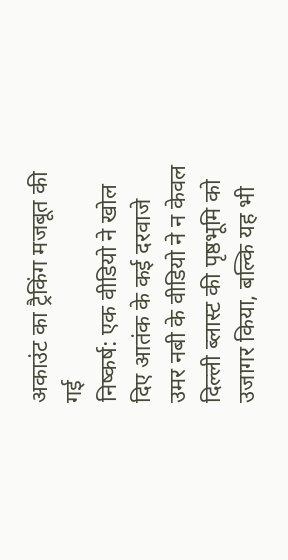अकाउंट का ट्रैकिंग मजबूत की गई
निष्कर्ष: एक वीडियो ने खोल दिए आतंक के कई दरवाजे
उमर नबी के वीडियो ने न केवल दिल्ली ब्लास्ट की पृष्ठभूमि को उजागर किया, बल्कि यह भी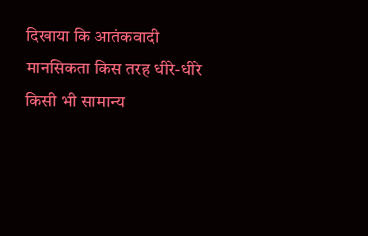दिखाया कि आतंकवादी मानसिकता किस तरह धीरे-धीरे किसी भी सामान्य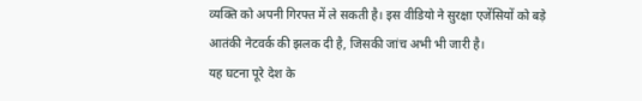व्यक्ति को अपनी गिरफ्त में ले सकती है। इस वीडियो ने सुरक्षा एजेंसियों को बड़े आतंकी नेटवर्क की झलक दी है, जिसकी जांच अभी भी जारी है।
यह घटना पूरे देश के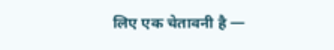लिए एक चेतावनी है —